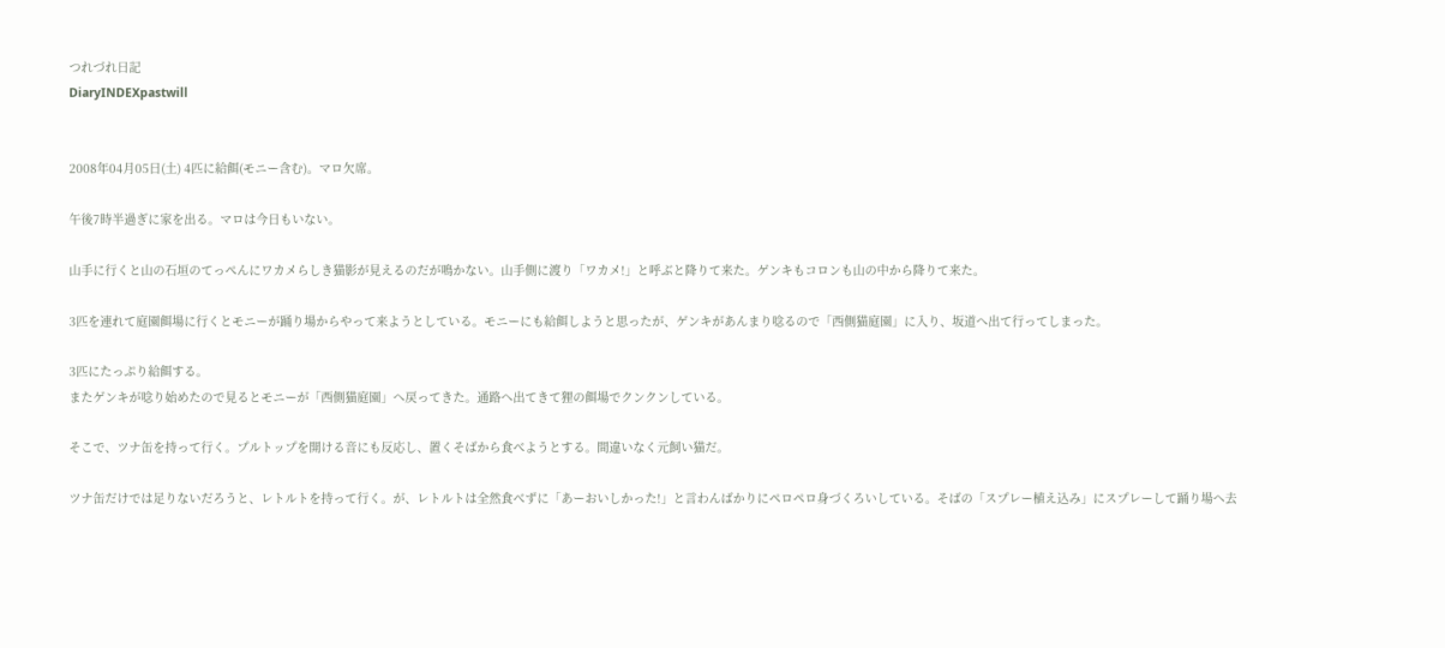つれづれ日記
DiaryINDEXpastwill


2008年04月05日(土) 4匹に給餌(モニー含む)。マロ欠席。

午後7時半過ぎに家を出る。マロは今日もいない。

山手に行くと山の石垣のてっぺんにワカメらしき猫影が見えるのだが鳴かない。山手側に渡り「ワカメ!」と呼ぶと降りて来た。ゲンキもコロンも山の中から降りて来た。

3匹を連れて庭園餌場に行くとモニーが踊り場からやって来ようとしている。モニーにも給餌しようと思ったが、ゲンキがあんまり唸るので「西側猫庭園」に入り、坂道へ出て行ってしまった。

3匹にたっぷり給餌する。
またゲンキが唸り始めたので見るとモニーが「西側猫庭園」へ戻ってきた。通路へ出てきて狸の餌場でクンクンしている。

そこで、ツナ缶を持って行く。プルトップを開ける音にも反応し、置くそばから食べようとする。間違いなく元飼い猫だ。

ツナ缶だけでは足りないだろうと、レトルトを持って行く。が、レトルトは全然食べずに「あーおいしかった!」と言わんばかりにペロペロ身づくろいしている。そばの「スプレー植え込み」にスプレーして踊り場へ去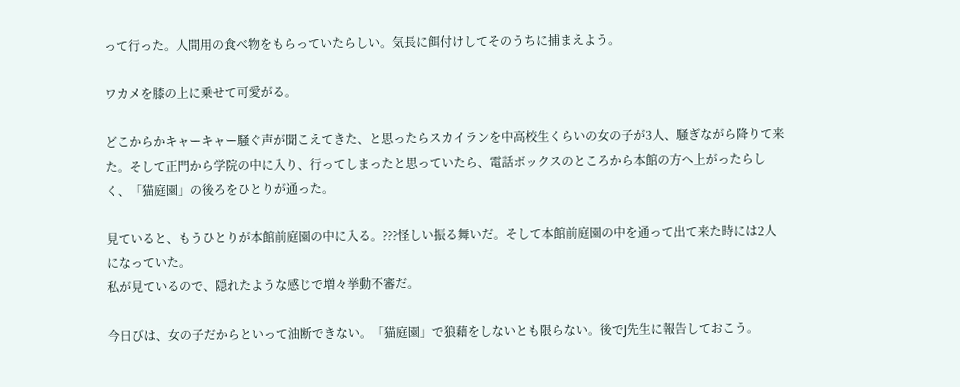って行った。人間用の食べ物をもらっていたらしい。気長に餌付けしてそのうちに捕まえよう。

ワカメを膝の上に乗せて可愛がる。

どこからかキャーキャー騒ぐ声が聞こえてきた、と思ったらスカイランを中高校生くらいの女の子が3人、騒ぎながら降りて来た。そして正門から学院の中に入り、行ってしまったと思っていたら、電話ボックスのところから本館の方へ上がったらしく、「猫庭園」の後ろをひとりが通った。

見ていると、もうひとりが本館前庭園の中に入る。???怪しい振る舞いだ。そして本館前庭園の中を通って出て来た時には2人になっていた。
私が見ているので、隠れたような感じで増々挙動不審だ。

今日びは、女の子だからといって油断できない。「猫庭園」で狼藉をしないとも限らない。後でJ先生に報告しておこう。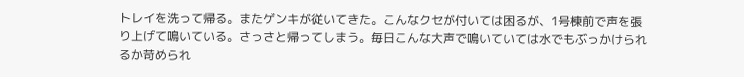トレイを洗って帰る。またゲンキが従いてきた。こんなクセが付いては困るが、1号棟前で声を張り上げて鳴いている。さっさと帰ってしまう。毎日こんな大声で鳴いていては水でもぶっかけられるか苛められ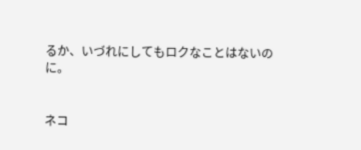るか、いづれにしてもロクなことはないのに。


ネコ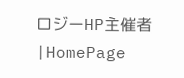ロジーHP主催者 |HomePage